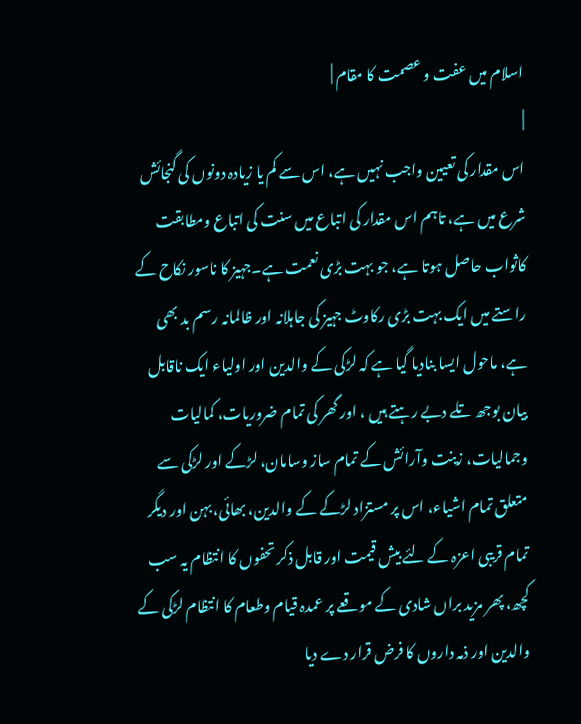اسلام میں عفت و عصمت کا مقام |
|
اس مقدار کی تعیین واجب نہیں ہے، اس سے کم یا زیادہ دونوں کی گنجائش شرع میں ہے، تاہم اس مقدار کی اتباع میں سنت کی اتباع ومطابقت کاثواب حاصل ہوتا ہے، جو بہت بڑی نعمت ہے۔جہیز کا ناسور نکاح کے راستے میں ایک بہت بڑی رکاوٹ جہیز کی جاہلانہ اور ظالمانہ رسم بد بھی ہے، ماحول ایسا بنادیا گیا ہے کہ لڑکی کے والدین اور اولیاء ایک ناقابل بیان بوجھ تلے دبے رہتے ہیں ، اور گھر کی تمام ضروریات، کمالیات وجمالیات، زینت وآرائش کے تمام ساز وسامان، لڑکے اور لڑکی سے متعلق تمام اشیاء، اس پر مستزاد لڑکے کے والدین، بھائی، بہن اور دیگر تمام قریبی اعزہ کے لئے بیش قیمت اور قابل ذکر تحفوں کا انتظام یہ سب کچھ، پھر مزید براں شادی کے موقعے پر عمدہ قیام وطعام کا انتظام لڑکی کے والدین اور ذمہ داروں کا فرض قرار دے دیا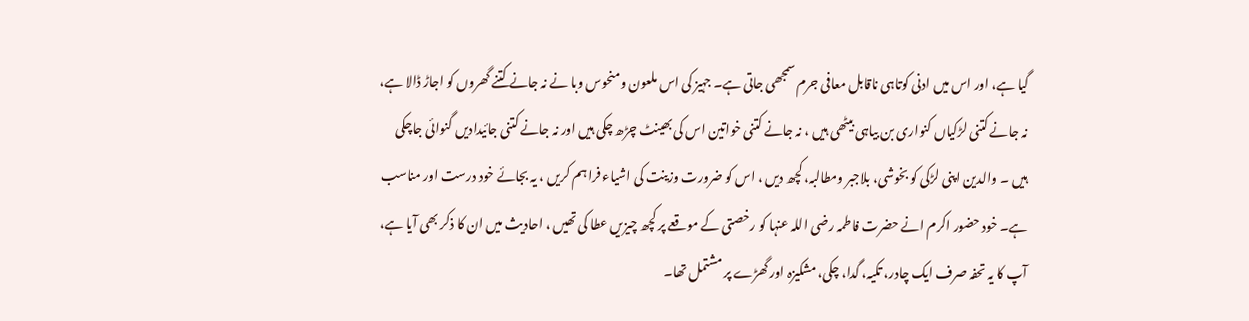گیا ہے، اور اس میں ادنی کوتاہی ناقابل معافی جرم سمجھی جاتی ہے۔ جہیز کی اس ملعون ومنحوس وبا نے نہ جانے کتنے گھروں کو اجاڑ ڈالا ہے، نہ جانے کتنی لڑکیاں کنواری بن بیاہی بیٹھی ہیں ، نہ جانے کتنی خواتین اس کی بھینٹ چڑھ چکی ہیں اور نہ جانے کتنی جائیدادیں گنوائی جاچکی ہیں ۔ والدین اپنی لڑکی کو بخوشی، بلاجبر ومطالبہ، کچھ دیں ، اس کو ضرورت وزینت کی اشیاء فراہم کریں ، یہ بجائے خود درست اور مناسب ہے۔ خود حضور اکرم انے حضرت فاطمہ رضی اللہ عنہا کو رخصتی کے موقعے پر کچھ چیزیں عطا کی تھیں ، احادیث میں ان کا ذکر بھی آیا ہے، آپ کا یہ تحفہ صرف ایک چادر، تکیہ، گدا، چکی، مشکیزہ اور گھڑے پر مشتمل تھا۔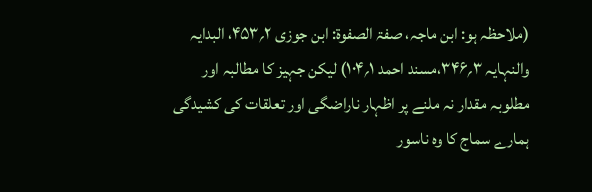(ملاحظہ ہو: ابن ماجہ، صفۃ الصفوۃ: ابن جوزی ۲؍۴۵۳، البدایہ والنہایہ ۳؍۳۴۶،مسند احمد ۱؍۱۰۴) لیکن جہیز کا مطالبہ اور مطلوبہ مقدار نہ ملنے پر اظہار ناراضگی اور تعلقات کی کشیدگی ہمارے سماج کا وہ ناسور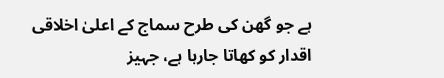ہے جو گھن کی طرح سماج کے اعلیٰ اخلاقی اقدار کو کھاتا جارہا ہے، جہیز